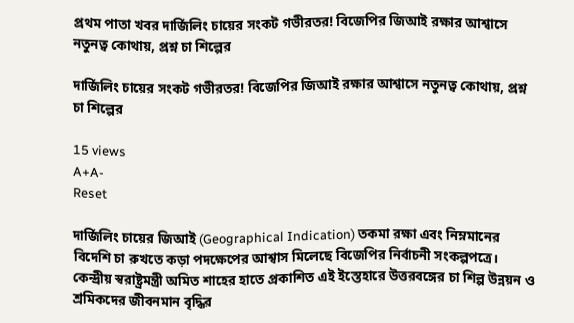প্রথম পাতা খবর দার্জিলিং চায়ের সংকট গভীরতর! বিজেপির জিআই রক্ষার আশ্বাসে নতুনত্ব কোথায়, প্রশ্ন চা শিল্পের

দার্জিলিং চায়ের সংকট গভীরতর! বিজেপির জিআই রক্ষার আশ্বাসে নতুনত্ব কোথায়, প্রশ্ন চা শিল্পের

15 views
A+A-
Reset

দার্জিলিং চায়ের জিআই (Geographical Indication) তকমা রক্ষা এবং নিম্নমানের বিদেশি চা রুখতে কড়া পদক্ষেপের আশ্বাস মিলেছে বিজেপির নির্বাচনী সংকল্পপত্রে। কেন্দ্রীয় স্বরাষ্ট্রমন্ত্রী অমিত শাহের হাতে প্রকাশিত এই ইস্তেহারে উত্তরবঙ্গের চা শিল্প উন্নয়ন ও শ্রমিকদের জীবনমান বৃদ্ধির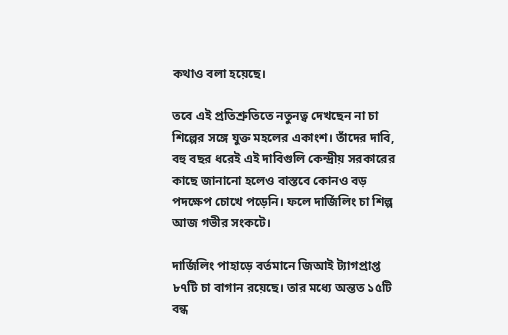কথাও বলা হয়েছে।

তবে এই প্রতিশ্রুতিতে নতুনত্ব দেখছেন না চা শিল্পের সঙ্গে যুক্ত মহলের একাংশ। তাঁদের দাবি, বহু বছর ধরেই এই দাবিগুলি কেন্দ্রীয় সরকারের কাছে জানানো হলেও বাস্তবে কোনও বড় পদক্ষেপ চোখে পড়েনি। ফলে দার্জিলিং চা শিল্প আজ গভীর সংকটে।

দার্জিলিং পাহাড়ে বর্তমানে জিআই ট্যাগপ্রাপ্ত ৮৭টি চা বাগান রয়েছে। তার মধ্যে অন্তত ১৫টি বন্ধ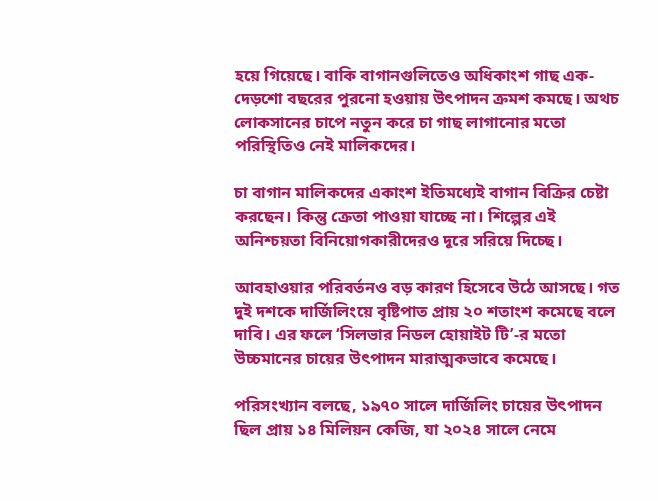হয়ে গিয়েছে। বাকি বাগানগুলিতেও অধিকাংশ গাছ এক-দেড়শো বছরের পুরনো হওয়ায় উৎপাদন ক্রমশ কমছে। অথচ লোকসানের চাপে নতুন করে চা গাছ লাগানোর মতো পরিস্থিতিও নেই মালিকদের।

চা বাগান মালিকদের একাংশ ইতিমধ্যেই বাগান বিক্রির চেষ্টা করছেন। কিন্তু ক্রেতা পাওয়া যাচ্ছে না। শিল্পের এই অনিশ্চয়তা বিনিয়োগকারীদেরও দূরে সরিয়ে দিচ্ছে।

আবহাওয়ার পরিবর্তনও বড় কারণ হিসেবে উঠে আসছে। গত দুই দশকে দার্জিলিংয়ে বৃষ্টিপাত প্রায় ২০ শতাংশ কমেছে বলে দাবি। এর ফলে ‘সিলভার নিডল হোয়াইট টি’-র মতো উচ্চমানের চায়ের উৎপাদন মারাত্মকভাবে কমেছে।

পরিসংখ্যান বলছে, ১৯৭০ সালে দার্জিলিং চায়ের উৎপাদন ছিল প্রায় ১৪ মিলিয়ন কেজি, যা ২০২৪ সালে নেমে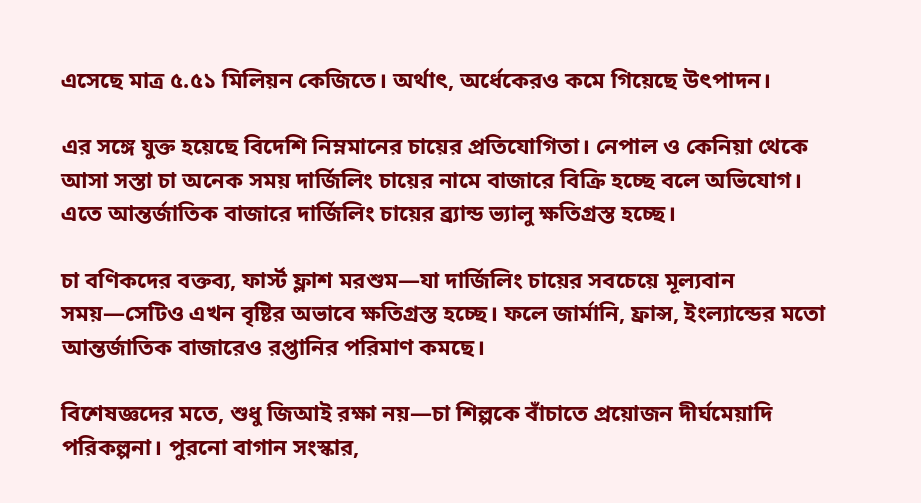এসেছে মাত্র ৫.৫১ মিলিয়ন কেজিতে। অর্থাৎ, অর্ধেকেরও কমে গিয়েছে উৎপাদন।

এর সঙ্গে যুক্ত হয়েছে বিদেশি নিম্নমানের চায়ের প্রতিযোগিতা। নেপাল ও কেনিয়া থেকে আসা সস্তা চা অনেক সময় দার্জিলিং চায়ের নামে বাজারে বিক্রি হচ্ছে বলে অভিযোগ। এতে আন্তর্জাতিক বাজারে দার্জিলিং চায়ের ব্র্যান্ড ভ্যালু ক্ষতিগ্রস্ত হচ্ছে।

চা বণিকদের বক্তব্য, ফার্স্ট ফ্লাশ মরশুম—যা দার্জিলিং চায়ের সবচেয়ে মূল্যবান সময়—সেটিও এখন বৃষ্টির অভাবে ক্ষতিগ্রস্ত হচ্ছে। ফলে জার্মানি, ফ্রান্স, ইংল্যান্ডের মতো আন্তর্জাতিক বাজারেও রপ্তানির পরিমাণ কমছে।

বিশেষজ্ঞদের মতে, শুধু জিআই রক্ষা নয়—চা শিল্পকে বাঁচাতে প্রয়োজন দীর্ঘমেয়াদি পরিকল্পনা। পুরনো বাগান সংস্কার,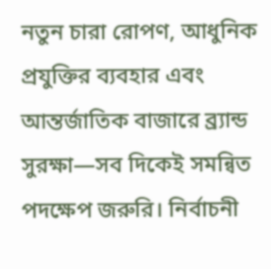নতুন চারা রোপণ, আধুনিক প্রযুক্তির ব্যবহার এবং আন্তর্জাতিক বাজারে ব্র্যান্ড সুরক্ষা—সব দিকেই সমন্বিত পদক্ষেপ জরুরি। নির্বাচনী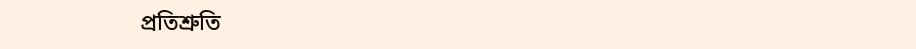প্রতিশ্রুতি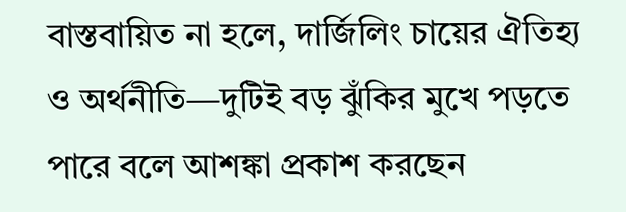বাস্তবায়িত না হলে, দার্জিলিং চায়ের ঐতিহ্য ও অর্থনীতি—দুটিই বড় ঝুঁকির মুখে পড়তে পারে বলে আশঙ্কা প্রকাশ করছেন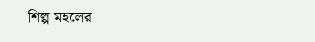শিল্প মহলের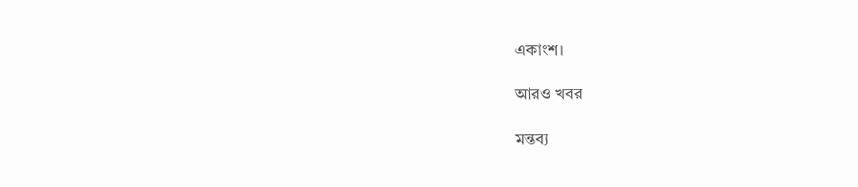একাংশ।

আরও খবর

মন্তব্য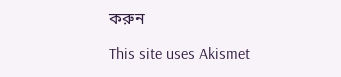করুন

This site uses Akismet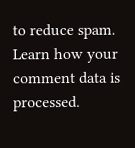to reduce spam. Learn how your comment data is processed.